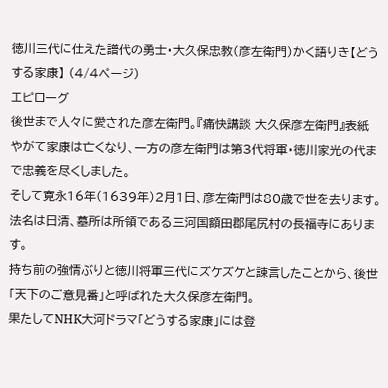徳川三代に仕えた譜代の勇士・大久保忠教(彦左衛門)かく語りき【どうする家康】 (4/4ページ)
エピローグ
後世まで人々に愛された彦左衛門。『痛快講談 大久保彦左衛門』表紙
やがて家康は亡くなり、一方の彦左衛門は第3代将軍・徳川家光の代まで忠義を尽くしました。
そして寛永16年(1639年)2月1日、彦左衛門は80歳で世を去ります。法名は日清、墓所は所領である三河国額田郡尾尻村の長福寺にあります。
持ち前の強情ぶりと徳川将軍三代にズケズケと諫言したことから、後世「天下のご意見番」と呼ばれた大久保彦左衛門。
果たしてNHK大河ドラマ「どうする家康」には登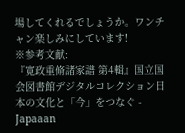場してくれるでしょうか。ワンチャン楽しみにしています!
※参考文献:
『寛政重脩諸家譜 第4輯』国立国会図書館デジタルコレクション日本の文化と「今」をつなぐ - Japaaan